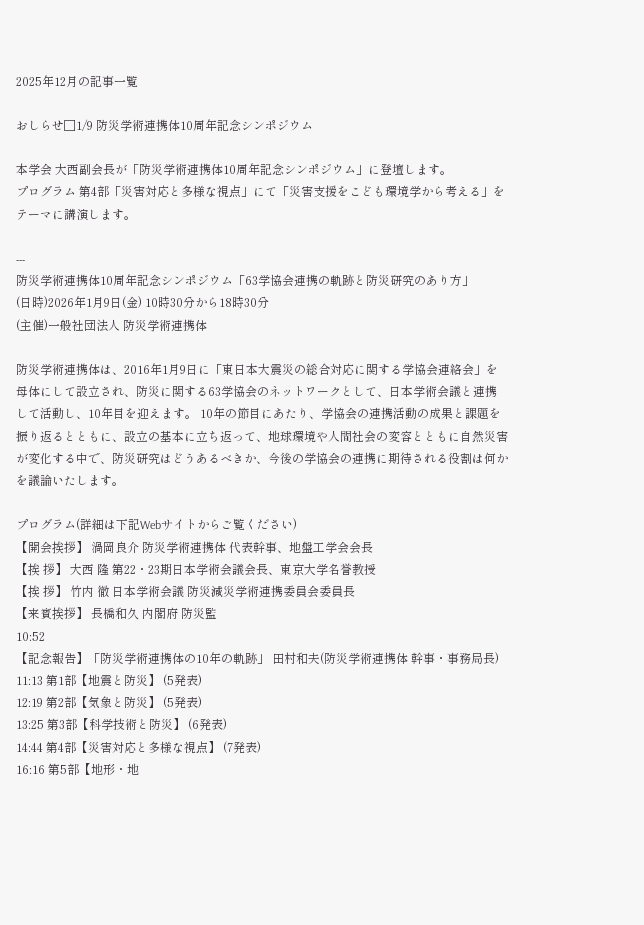2025年12月の記事一覧

おしらせ□1/9 防災学術連携体10周年記念シンポジウム

本学会 大西副会長が「防災学術連携体10周年記念シンポジウム」に登壇します。
プログラム 第4部「災害対応と多様な視点」にて「災害支援をこども環境学から考える」をテーマに講演します。

---
防災学術連携体10周年記念シンポジウム「63学協会連携の軌跡と防災研究のあり方」
(日時)2026年1月9日(金) 10時30分から18時30分
(主催)一般社団法人 防災学術連携体

防災学術連携体は、2016年1月9日に「東日本大震災の総合対応に関する学協会連絡会」を母体にして設立され、防災に関する63学協会のネットワークとして、日本学術会議と連携して活動し、10年目を迎えます。 10年の節目にあたり、学協会の連携活動の成果と課題を振り返るとともに、設立の基本に立ち返って、地球環境や人間社会の変容とともに自然災害が変化する中で、防災研究はどうあるべきか、今後の学協会の連携に期待される役割は何かを議論いたします。

プログラム(詳細は下記Webサイトからご覧ください)
【開会挨拶】 渦岡良介 防災学術連携体 代表幹事、地盤工学会会長
【挨 拶】 大西 隆 第22・23期日本学術会議会長、東京大学名誉教授
【挨 拶】 竹内 徹 日本学術会議 防災減災学術連携委員会委員長
【来賓挨拶】 長橋和久 内閣府 防災監
10:52
【記念報告】「防災学術連携体の10年の軌跡」 田村和夫(防災学術連携体 幹事・事務局長)
11:13 第1部【地震と防災】 (5発表)
12:19 第2部【気象と防災】 (5発表)
13:25 第3部【科学技術と防災】 (6発表)
14:44 第4部【災害対応と多様な視点】 (7発表)
16:16 第5部【地形・地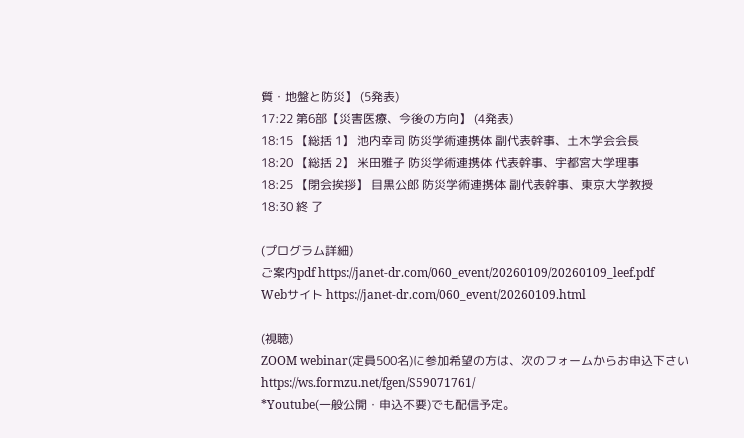質・地盤と防災】 (5発表)
17:22 第6部【災害医療、今後の方向】 (4発表)
18:15 【総括 1】 池内幸司 防災学術連携体 副代表幹事、土木学会会長
18:20 【総括 2】 米田雅子 防災学術連携体 代表幹事、宇都宮大学理事
18:25 【閉会挨拶】 目黒公郎 防災学術連携体 副代表幹事、東京大学教授
18:30 終 了

(プログラム詳細)
ご案内pdf https://janet-dr.com/060_event/20260109/20260109_leef.pdf
Webサイト https://janet-dr.com/060_event/20260109.html

(視聴)
ZOOM webinar(定員500名)に参加希望の方は、次のフォームからお申込下さい
https://ws.formzu.net/fgen/S59071761/
*Youtube(一般公開・申込不要)でも配信予定。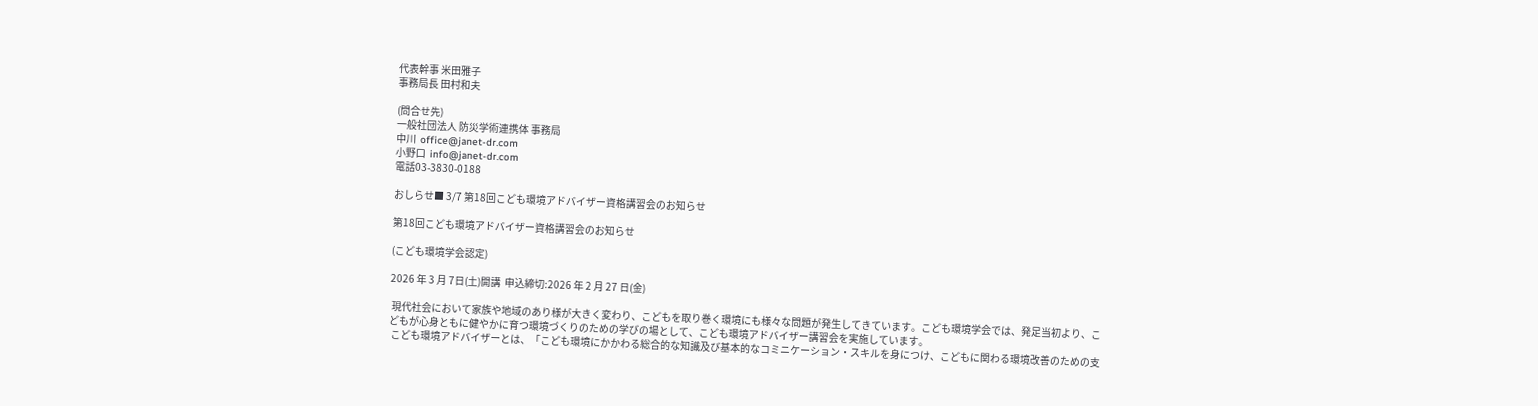代表幹事 米田雅子
事務局長 田村和夫

(問合せ先)
一般社団法人 防災学術連携体 事務局
中川  office@janet-dr.com
小野口  info@janet-dr.com
電話03-3830-0188

おしらせ■ 3/7 第18回こども環境アドバイザー資格講習会のお知らせ

第18回こども環境アドバイザー資格講習会のお知らせ

(こども環境学会認定)

2026 年 3 月 7日(土)開講  申込締切:2026 年 2 月 27 日(金)

 現代社会において家族や地域のあり様が大きく変わり、こどもを取り巻く環境にも様々な問題が発生してきています。こども環境学会では、発足当初より、こどもが心身ともに健やかに育つ環境づくりのための学びの場として、こども環境アドバイザー講習会を実施しています。
 こども環境アドバイザーとは、「こども環境にかかわる総合的な知識及び基本的なコミニケーション・スキルを身につけ、こどもに関わる環境改善のための支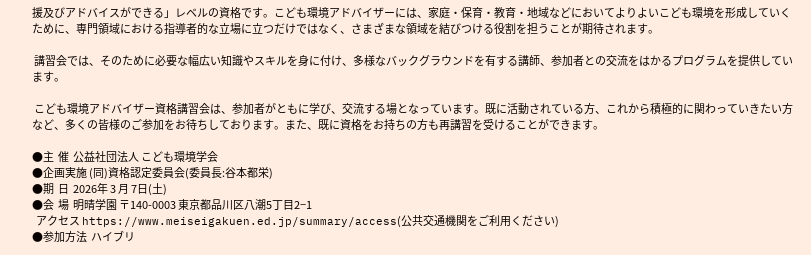援及びアドバイスができる」レベルの資格です。こども環境アドバイザーには、家庭・保育・教育・地域などにおいてよりよいこども環境を形成していくために、専門領域における指導者的な立場に立つだけではなく、さまざまな領域を結びつける役割を担うことが期待されます。

 講習会では、そのために必要な幅広い知識やスキルを身に付け、多様なバックグラウンドを有する講師、参加者との交流をはかるプログラムを提供しています。

 こども環境アドバイザー資格講習会は、参加者がともに学び、交流する場となっています。既に活動されている方、これから積極的に関わっていきたい方など、多くの皆様のご参加をお待ちしております。また、既に資格をお持ちの方も再講習を受けることができます。

●主  催  公益社団法人 こども環境学会
●企画実施 (同)資格認定委員会(委員長:谷本都栄)
●期  日  2026年 3 月 7日(土)
●会  場  明晴学園 〒140-0003 東京都品川区八潮5丁目2−1
  アクセス https://www.meiseigakuen.ed.jp/summary/access(公共交通機関をご利用ください)
●参加方法  ハイブリ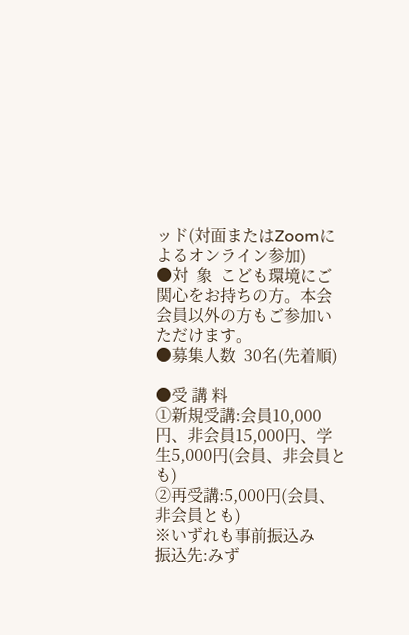ッド(対面またはZoomによるオンライン参加)
●対  象  こども環境にご関心をお持ちの方。本会会員以外の方もご参加いただけます。
●募集人数  30名(先着順)

●受 講 料
①新規受講:会員10,000円、非会員15,000円、学生5,000円(会員、非会員とも)
②再受講:5,000円(会員、非会員とも)
※いずれも事前振込み
振込先:みず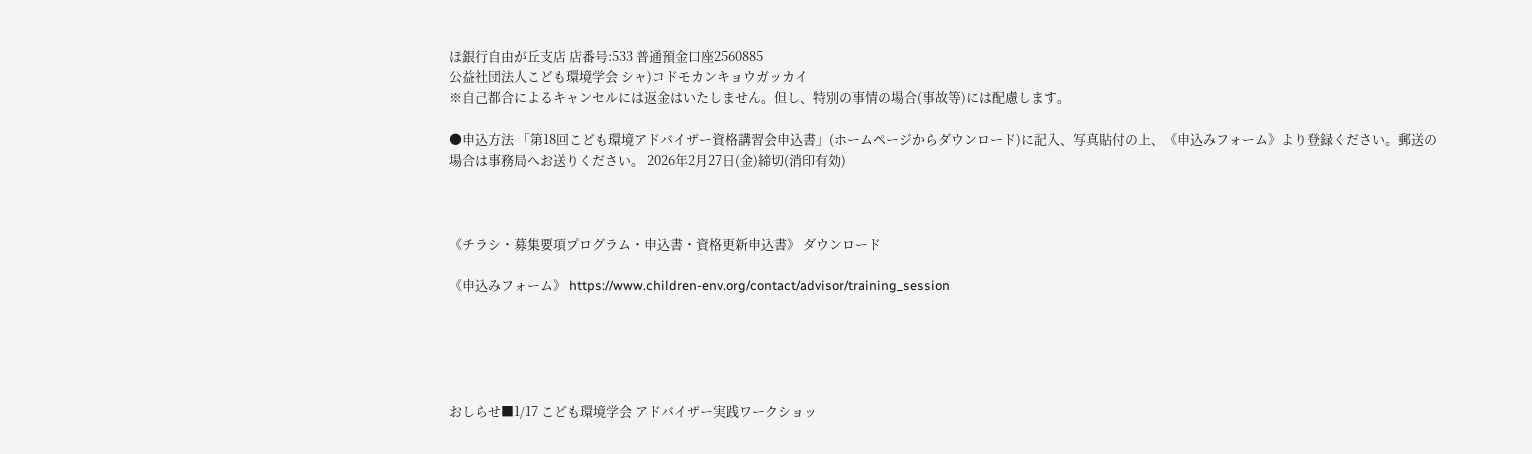ほ銀行自由が丘支店 店番号:533 普通預金口座2560885
公益社団法人こども環境学会 シャ)コドモカンキョウガッカイ
※自己都合によるキャンセルには返金はいたしません。但し、特別の事情の場合(事故等)には配慮します。

●申込方法 「第18回こども環境アドバイザー資格講習会申込書」(ホームページからダウンロード)に記入、写真貼付の上、《申込みフォーム》より登録ください。郵送の場合は事務局へお送りください。 2026年2月27日(金)締切(消印有効)



《チラシ・募集要項プログラム・申込書・資格更新申込書》 ダウンロード

《申込みフォーム》 https://www.children-env.org/contact/advisor/training_session





おしらせ■1/17 こども環境学会 アドバイザー実践ワークショッ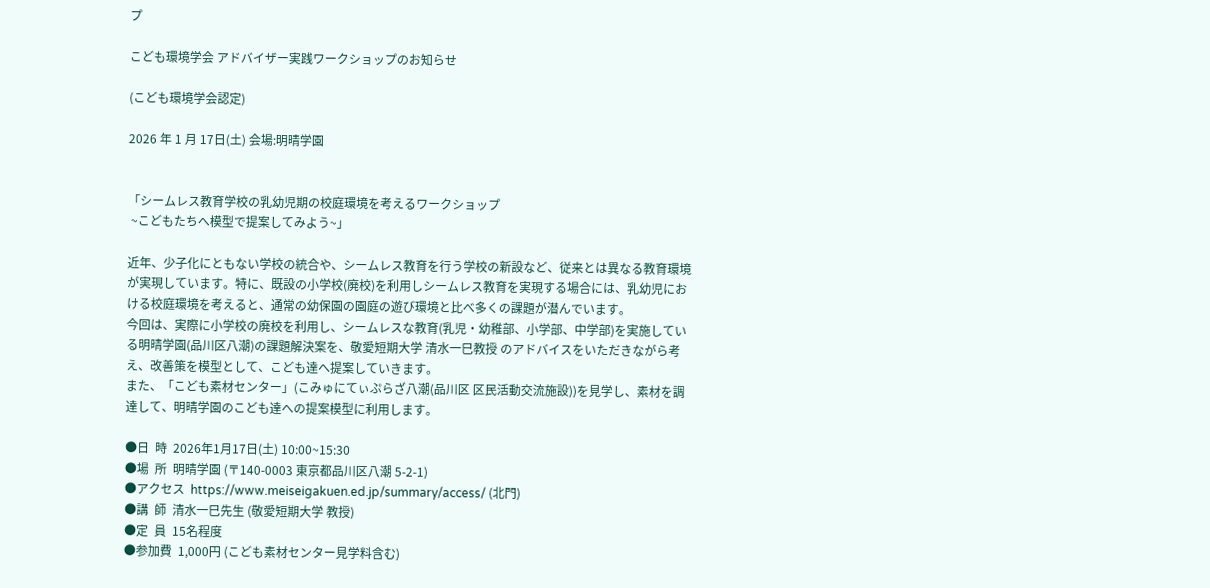プ

こども環境学会 アドバイザー実践ワークショップのお知らせ

(こども環境学会認定)

2026 年 1 月 17日(土) 会場:明晴学園


「シームレス教育学校の乳幼児期の校庭環境を考えるワークショップ
 ~こどもたちへ模型で提案してみよう~」

近年、少子化にともない学校の統合や、シームレス教育を行う学校の新設など、従来とは異なる教育環境が実現しています。特に、既設の小学校(廃校)を利用しシームレス教育を実現する場合には、乳幼児における校庭環境を考えると、通常の幼保園の園庭の遊び環境と比べ多くの課題が潜んでいます。
今回は、実際に小学校の廃校を利用し、シームレスな教育(乳児・幼稚部、小学部、中学部)を実施している明晴学園(品川区八潮)の課題解決案を、敬愛短期大学 清水一巳教授 のアドバイスをいただきながら考え、改善策を模型として、こども達へ提案していきます。
また、「こども素材センター」(こみゅにてぃぷらざ八潮(品川区 区民活動交流施設))を見学し、素材を調達して、明晴学園のこども達への提案模型に利用します。

●日  時  2026年1月17日(土) 10:00~15:30
●場  所  明晴学園 (〒140-0003 東京都品川区八潮 5-2-1)
●アクセス  https://www.meiseigakuen.ed.jp/summary/access/ (北門)
●講  師  清水一巳先生 (敬愛短期大学 教授)
●定  員  15名程度
●参加費  1,000円 (こども素材センター見学料含む)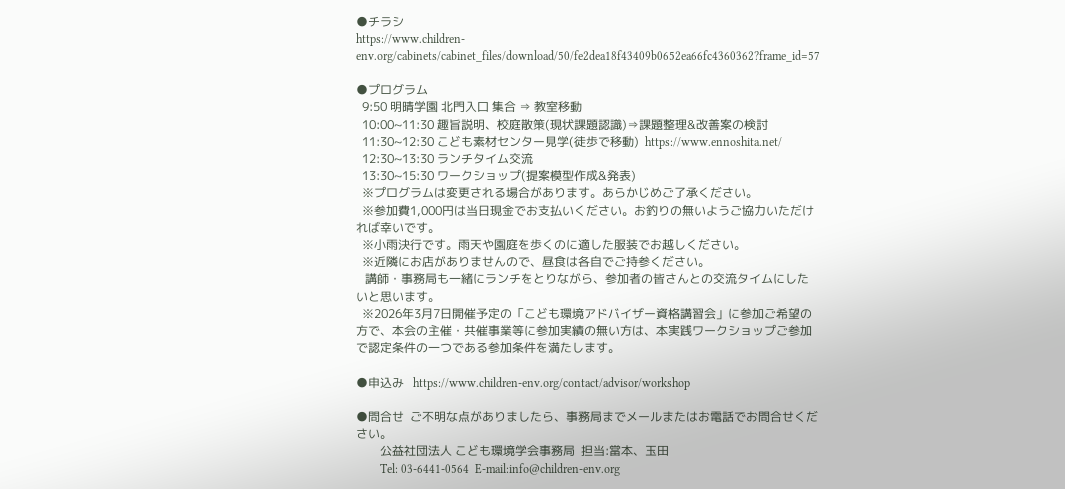●チラシ
https://www.children-env.org/cabinets/cabinet_files/download/50/fe2dea18f43409b0652ea66fc4360362?frame_id=57

●プログラム
  9:50 明晴学園 北門入口 集合 ⇒ 教室移動
  10:00~11:30 趣旨説明、校庭散策(現状課題認識)⇒課題整理&改善案の検討
  11:30~12:30 こども素材センター見学(徒歩で移動)  https://www.ennoshita.net/
  12:30~13:30 ランチタイム交流
  13:30~15:30 ワークショップ(提案模型作成&発表)
  ※プログラムは変更される場合があります。あらかじめご了承ください。
  ※参加費1,000円は当日現金でお支払いください。お釣りの無いようご協力いただければ幸いです。
  ※小雨決行です。雨天や園庭を歩くのに適した服装でお越しください。
  ※近隣にお店がありませんので、昼食は各自でご持参ください。
   講師・事務局も一緒にランチをとりながら、参加者の皆さんとの交流タイムにしたいと思います。
  ※2026年3月7日開催予定の「こども環境アドバイザー資格講習会」に参加ご希望の方で、本会の主催・共催事業等に参加実績の無い方は、本実践ワークショップご参加で認定条件の一つである参加条件を満たします。

●申込み   https://www.children-env.org/contact/advisor/workshop

●問合せ  ご不明な点がありましたら、事務局までメールまたはお電話でお問合せください。
        公益社団法人 こども環境学会事務局  担当:當本、玉田
        Tel: 03-6441-0564  E-mail:info@children-env.org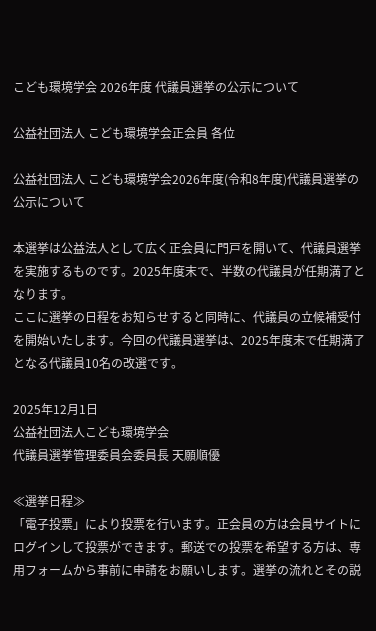こども環境学会 2026年度 代議員選挙の公示について

公益社団法人 こども環境学会正会員 各位

公益社団法人 こども環境学会2026年度(令和8年度)代議員選挙の公示について

本選挙は公益法人として広く正会員に門戸を開いて、代議員選挙を実施するものです。2025年度末で、半数の代議員が任期満了となります。
ここに選挙の日程をお知らせすると同時に、代議員の立候補受付を開始いたします。今回の代議員選挙は、2025年度末で任期満了となる代議員10名の改選です。

2025年12月1日
公益社団法人こども環境学会
代議員選挙管理委員会委員長 天願順優

≪選挙日程≫
「電子投票」により投票を行います。正会員の方は会員サイトにログインして投票ができます。郵送での投票を希望する方は、専用フォームから事前に申請をお願いします。選挙の流れとその説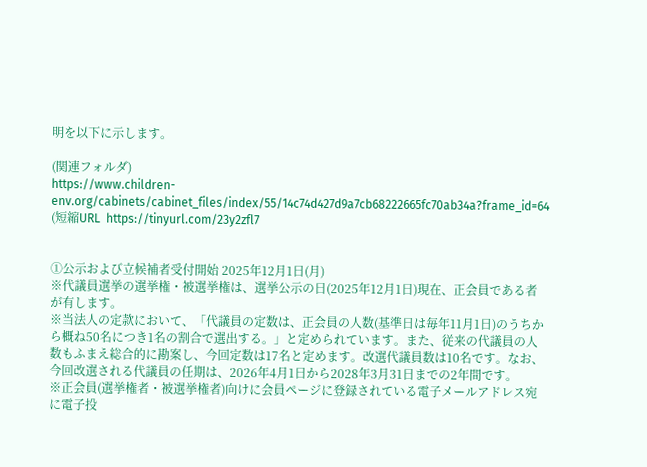明を以下に示します。

(関連フォルダ)
https://www.children-env.org/cabinets/cabinet_files/index/55/14c74d427d9a7cb68222665fc70ab34a?frame_id=64
(短縮URL  https://tinyurl.com/23y2zfl7


①公示および立候補者受付開始 2025年12月1日(月)
※代議員選挙の選挙権・被選挙権は、選挙公示の日(2025年12月1日)現在、正会員である者が有します。
※当法人の定款において、「代議員の定数は、正会員の人数(基準日は毎年11月1日)のうちから概ね50名につき1名の割合で選出する。」と定められています。また、従来の代議員の人数もふまえ総合的に勘案し、今回定数は17名と定めます。改選代議員数は10名です。なお、今回改選される代議員の任期は、2026年4月1日から2028年3月31日までの2年間です。
※正会員(選挙権者・被選挙権者)向けに会員ページに登録されている電子メールアドレス宛に電子投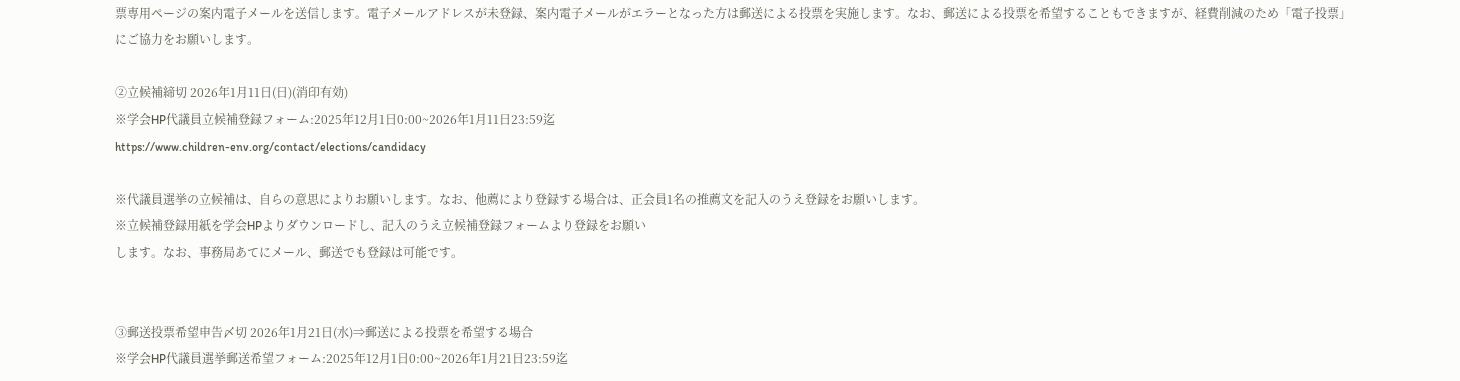票専用ページの案内電子メールを送信します。電子メールアドレスが未登録、案内電子メールがエラーとなった方は郵送による投票を実施します。なお、郵送による投票を希望することもできますが、経費削減のため「電子投票」にご協力をお願いします。

②立候補締切 2026年1月11日(日)(消印有効)
※学会HP代議員立候補登録フォーム:2025年12月1日0:00~2026年1月11日23:59迄
https://www.children-env.org/contact/elections/candidacy

※代議員選挙の立候補は、自らの意思によりお願いします。なお、他薦により登録する場合は、正会員1名の推薦文を記入のうえ登録をお願いします。
※立候補登録用紙を学会HPよりダウンロードし、記入のうえ立候補登録フォームより登録をお願い
します。なお、事務局あてにメール、郵送でも登録は可能です。


③郵送投票希望申告〆切 2026年1月21日(水)⇒郵送による投票を希望する場合
※学会HP代議員選挙郵送希望フォーム:2025年12月1日0:00~2026年1月21日23:59迄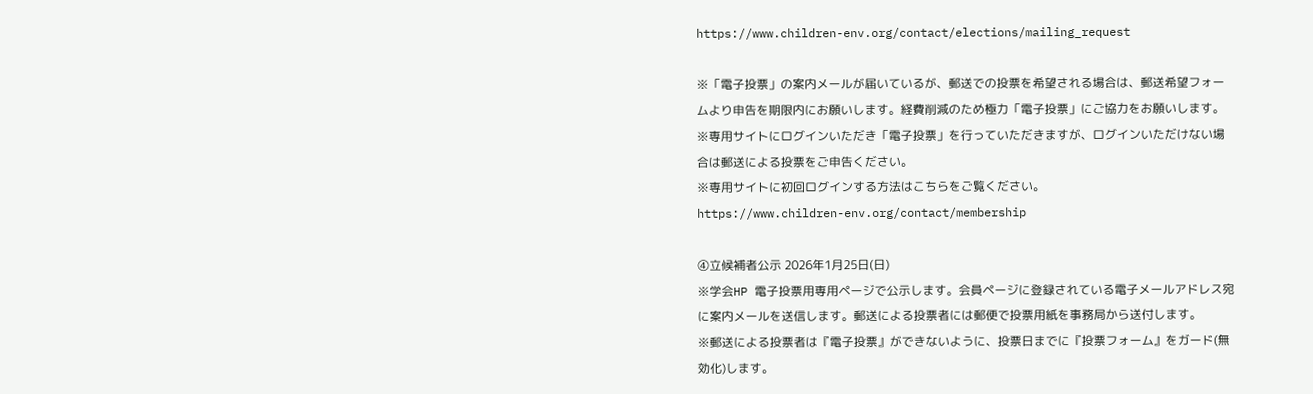https://www.children-env.org/contact/elections/mailing_request

※「電子投票」の案内メールが届いているが、郵送での投票を希望される場合は、郵送希望フォームより申告を期限内にお願いします。経費削減のため極力「電子投票」にご協力をお願いします。
※専用サイトにログインいただき「電子投票」を行っていただきますが、ログインいただけない場合は郵送による投票をご申告ください。
※専用サイトに初回ログインする方法はこちらをご覧ください。
https://www.children-env.org/contact/membership

④立候補者公示 2026年1月25日(日)
※学会HP 電子投票用専用ページで公示します。会員ページに登録されている電子メールアドレス宛に案内メールを送信します。郵送による投票者には郵便で投票用紙を事務局から送付します。
※郵送による投票者は『電子投票』ができないように、投票日までに『投票フォーム』をガード(無効化)します。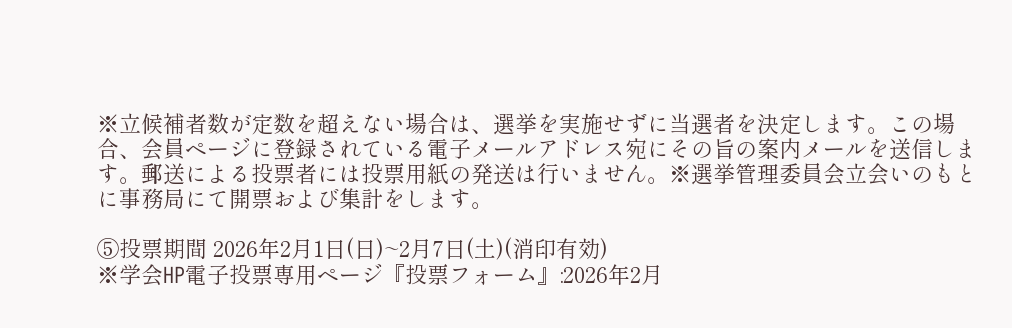※立候補者数が定数を超えない場合は、選挙を実施せずに当選者を決定します。この場合、会員ページに登録されている電子メールアドレス宛にその旨の案内メールを送信します。郵送による投票者には投票用紙の発送は行いません。※選挙管理委員会立会いのもとに事務局にて開票および集計をします。

⑤投票期間 2026年2月1日(日)~2月7日(土)(消印有効)
※学会HP電子投票専用ページ『投票フォーム』:2026年2月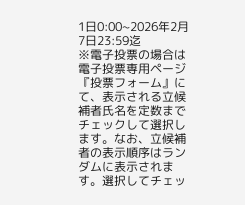1日0:00~2026年2月7日23:59迄
※電子投票の場合は電子投票専用ページ『投票フォーム』にて、表示される立候補者氏名を定数までチェックして選択します。なお、立候補者の表示順序はランダムに表示されます。選択してチェッ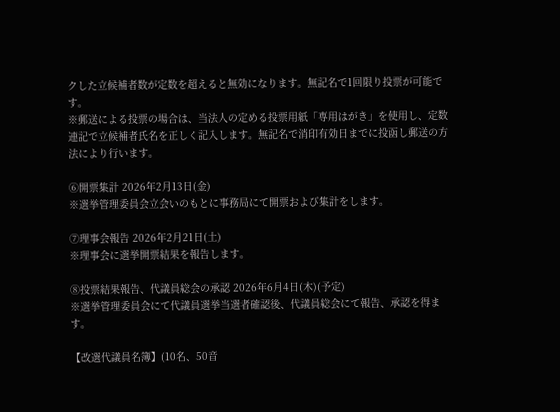クした立候補者数が定数を超えると無効になります。無記名で1回限り投票が可能です。
※郵送による投票の場合は、当法人の定める投票用紙「専用はがき」を使用し、定数連記で立候補者氏名を正しく記入します。無記名で消印有効日までに投函し郵送の方法により行います。

⑥開票集計 2026年2月13日(金)
※選挙管理委員会立会いのもとに事務局にて開票および集計をします。

⑦理事会報告 2026年2月21日(土)
※理事会に選挙開票結果を報告します。

⑧投票結果報告、代議員総会の承認 2026年6月4日(木)(予定)
※選挙管理委員会にて代議員選挙当選者確認後、代議員総会にて報告、承認を得ます。

【改選代議員名簿】(10名、50音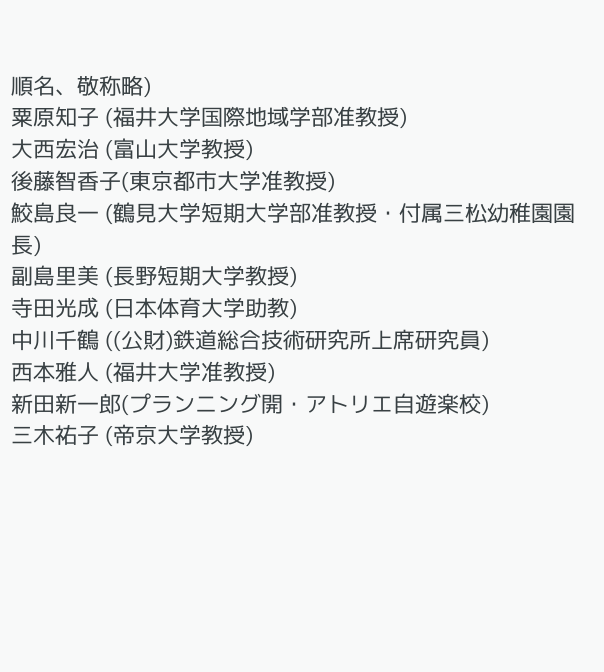順名、敬称略)
粟原知子 (福井大学国際地域学部准教授)
大西宏治 (富山大学教授)
後藤智香子(東京都市大学准教授)
鮫島良一 (鶴見大学短期大学部准教授・付属三松幼稚園園長)
副島里美 (長野短期大学教授)
寺田光成 (日本体育大学助教)
中川千鶴 ((公財)鉄道総合技術研究所上席研究員)
西本雅人 (福井大学准教授)
新田新一郎(プランニング開・アトリエ自遊楽校)
三木祐子 (帝京大学教授)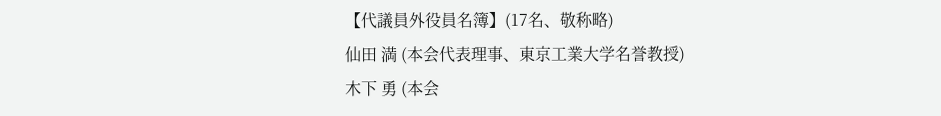【代議員外役員名簿】(17名、敬称略)
仙田 満 (本会代表理事、東京工業大学名誉教授)
木下 勇 (本会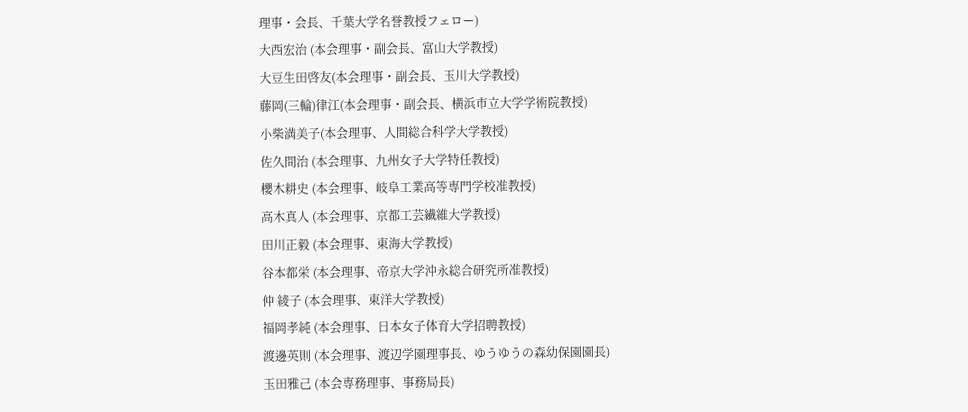理事・会長、千葉大学名誉教授フェロー)
大西宏治 (本会理事・副会長、富山大学教授)
大豆生田啓友(本会理事・副会長、玉川大学教授)
藤岡(三輪)律江(本会理事・副会長、横浜市立大学学術院教授)
小柴満美子(本会理事、人間総合科学大学教授)
佐久間治 (本会理事、九州女子大学特任教授)
櫻木耕史 (本会理事、岐阜工業高等専門学校准教授)
高木真人 (本会理事、京都工芸繊維大学教授)
田川正毅 (本会理事、東海大学教授)
谷本都栄 (本会理事、帝京大学沖永総合研究所准教授)
仲 綾子 (本会理事、東洋大学教授)
福岡孝純 (本会理事、日本女子体育大学招聘教授)
渡邊英則 (本会理事、渡辺学園理事長、ゆうゆうの森幼保園園長)
玉田雅己 (本会専務理事、事務局長)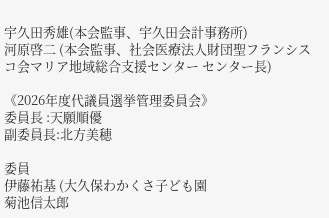宇久田秀雄(本会監事、宇久田会計事務所)
河原啓二 (本会監事、社会医療法人財団聖フランシスコ会マリア地域総合支援センター センター長)

《2026年度代議員選挙管理委員会》
委員長 :天願順優
副委員長:北方美穂

委員
伊藤祐基 (大久保わかくさ子ども園
菊池信太郎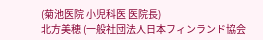(菊池医院 小児科医 医院長)
北方美穂 (一般社団法人日本フィンランド協会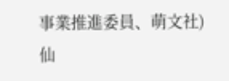事業推進委員、萌文社)
仙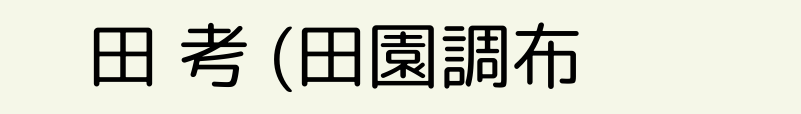田 考 (田園調布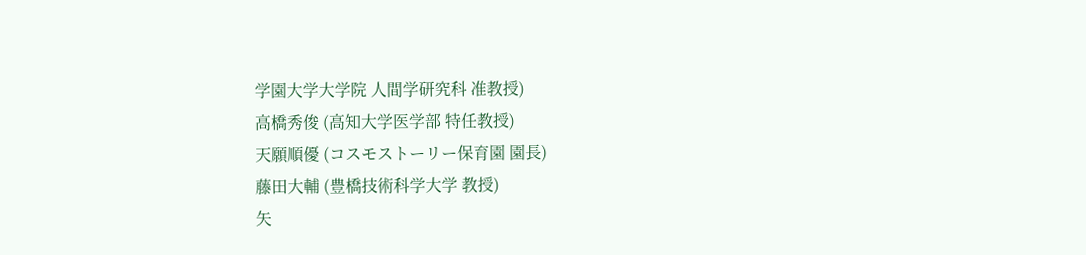学園大学大学院 人間学研究科 准教授)
高橋秀俊 (高知大学医学部 特任教授)
天願順優 (コスモストーリー保育園 園長)
藤田大輔 (豊橋技術科学大学 教授)
矢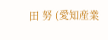田 努 (愛知産業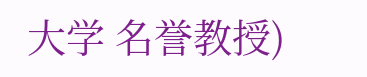大学 名誉教授)